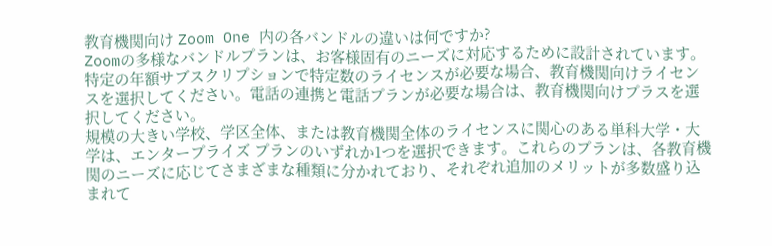教育機関向け Zoom One 内の各バンドルの違いは何ですか?
Zoomの多様なバンドルプランは、お客様固有のニーズに対応するために設計されています。特定の年額サブスクリプションで特定数のライセンスが必要な場合、教育機関向けライセンスを選択してください。電話の連携と電話プランが必要な場合は、教育機関向けプラスを選択してください。
規模の大きい学校、学区全体、または教育機関全体のライセンスに関心のある単科大学・大学は、エンタープライズ プランのいずれか1つを選択できます。これらのプランは、各教育機関のニーズに応じてさまざまな種類に分かれており、それぞれ追加のメリットが多数盛り込まれて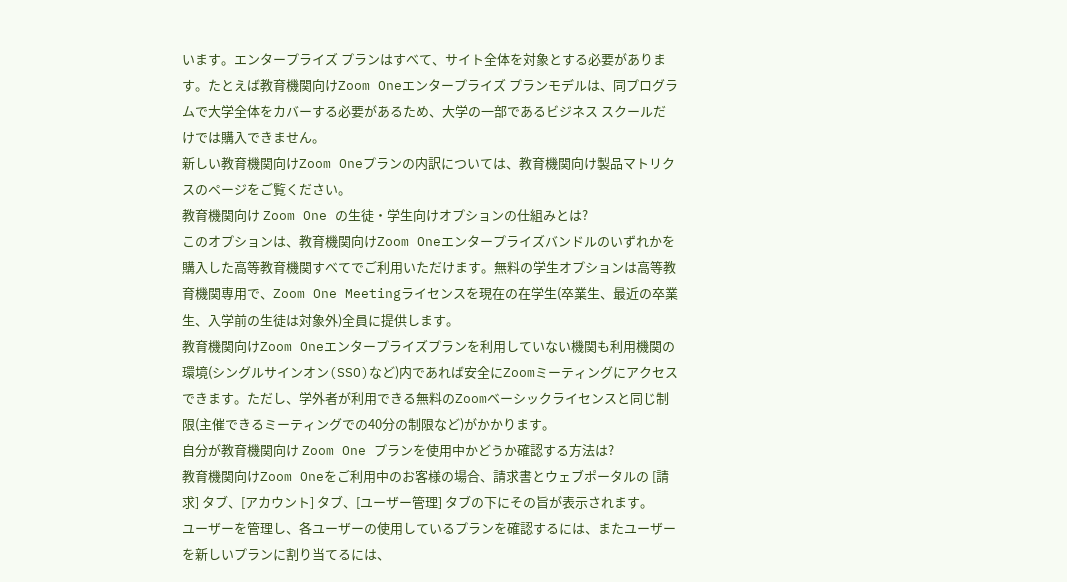います。エンタープライズ プランはすべて、サイト全体を対象とする必要があります。たとえば教育機関向けZoom Oneエンタープライズ プランモデルは、同プログラムで大学全体をカバーする必要があるため、大学の一部であるビジネス スクールだけでは購入できません。
新しい教育機関向けZoom Oneプランの内訳については、教育機関向け製品マトリクスのページをご覧ください。
教育機関向け Zoom One の生徒・学生向けオプションの仕組みとは?
このオプションは、教育機関向けZoom Oneエンタープライズバンドルのいずれかを購入した高等教育機関すべてでご利用いただけます。無料の学生オプションは高等教育機関専用で、Zoom One Meetingライセンスを現在の在学生(卒業生、最近の卒業生、入学前の生徒は対象外)全員に提供します。
教育機関向けZoom Oneエンタープライズプランを利用していない機関も利用機関の環境(シングルサインオン(SSO)など)内であれば安全にZoomミーティングにアクセスできます。ただし、学外者が利用できる無料のZoomベーシックライセンスと同じ制限(主催できるミーティングでの40分の制限など)がかかります。
自分が教育機関向け Zoom One プランを使用中かどうか確認する方法は?
教育機関向けZoom Oneをご利用中のお客様の場合、請求書とウェブポータルの [請求] タブ、[アカウント] タブ、[ユーザー管理] タブの下にその旨が表示されます。
ユーザーを管理し、各ユーザーの使用しているプランを確認するには、またユーザーを新しいプランに割り当てるには、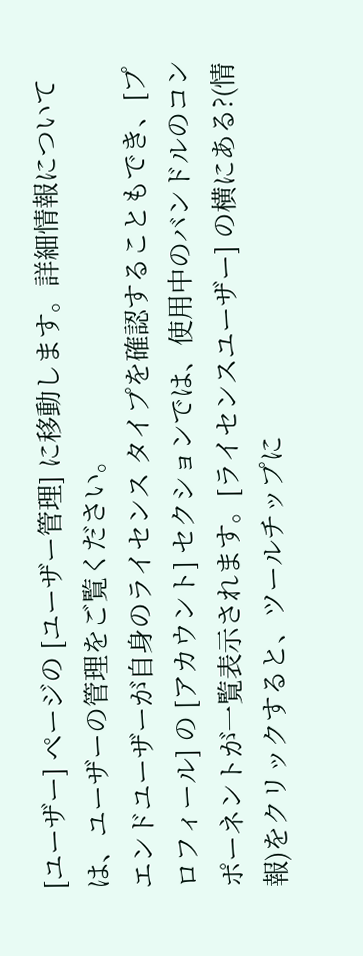[ユーザー] ページの [ユーザー管理] に移動します。詳細情報については、ユーザーの管理をご覧ください。
エンドユーザーが自身のライセンス タイプを確認することもでき、[プロフィール] の [アカウント] セクションでは、使用中のバンドルのコンポーネントが一覧表示されます。[ライセンスユーザー] の横にある?(情報)をクリックすると、ツールチップに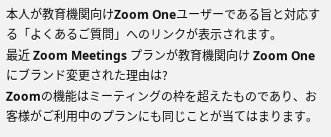本人が教育機関向けZoom Oneユーザーである旨と対応する「よくあるご質問」へのリンクが表示されます。
最近 Zoom Meetings プランが教育機関向け Zoom One にブランド変更された理由は?
Zoomの機能はミーティングの枠を超えたものであり、お客様がご利用中のプランにも同じことが当てはまります。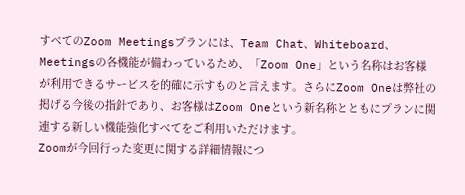すべてのZoom Meetingsプランには、Team Chat、Whiteboard、Meetingsの各機能が備わっているため、「Zoom One」という名称はお客様が利用できるサービスを的確に示すものと言えます。さらにZoom Oneは弊社の掲げる今後の指針であり、お客様はZoom Oneという新名称とともにプランに関連する新しい機能強化すべてをご利用いただけます。
Zoomが今回行った変更に関する詳細情報につ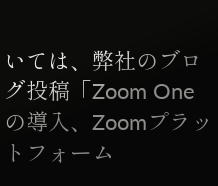いては、弊社のブログ投稿「Zoom Oneの導入、Zoomプラットフォーム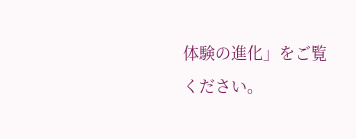体験の進化」をご覧ください。